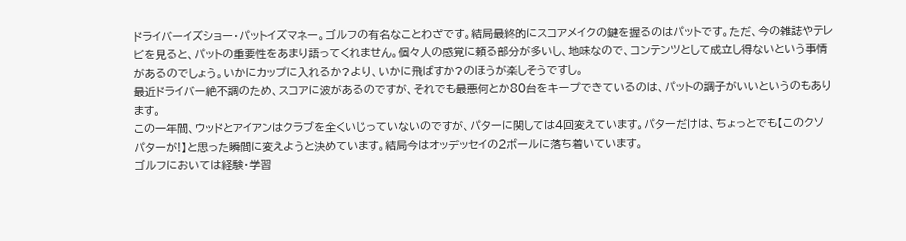ドライバーイズショー・パットイズマネー。ゴルフの有名なことわざです。結局最終的にスコアメイクの鍵を握るのはパットです。ただ、今の雑誌やテレビを見ると、パットの重要性をあまり語ってくれません。個々人の感覚に頼る部分が多いし、地味なので、コンテンツとして成立し得ないという事情があるのでしょう。いかにカップに入れるか?より、いかに飛ばすか?のほうが楽しそうですし。
最近ドライバー絶不調のため、スコアに波があるのですが、それでも最悪何とか80台をキープできているのは、パットの調子がいいというのもあります。
この一年間、ウッドとアイアンはクラブを全くいじっていないのですが、パターに関しては4回変えています。パターだけは、ちょっとでも【このクソパターが!】と思った瞬間に変えようと決めています。結局今はオッデッセイの2ボールに落ち着いています。
ゴルフにおいては経験・学習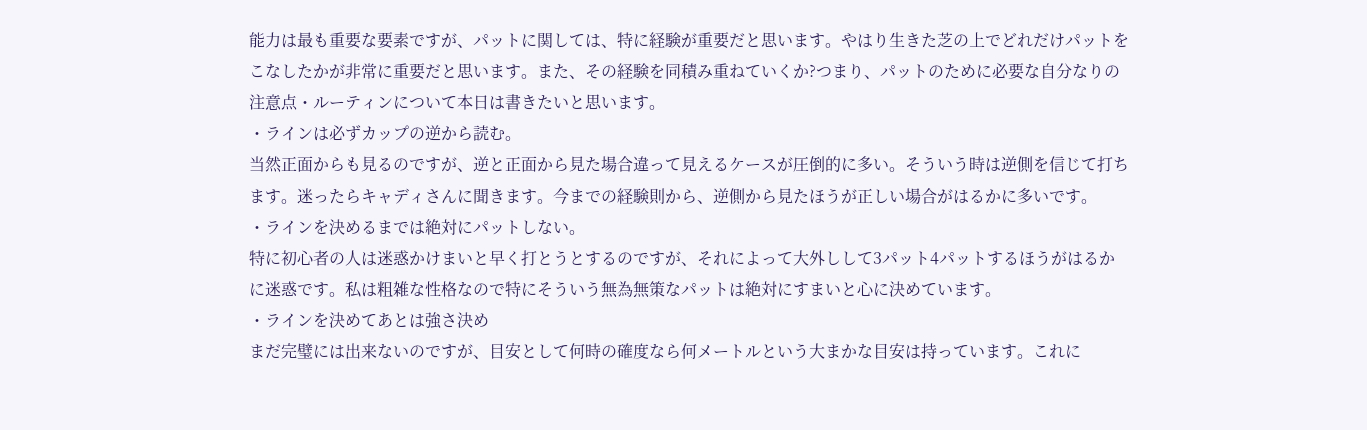能力は最も重要な要素ですが、パットに関しては、特に経験が重要だと思います。やはり生きた芝の上でどれだけパットをこなしたかが非常に重要だと思います。また、その経験を同積み重ねていくか?つまり、パットのために必要な自分なりの注意点・ルーティンについて本日は書きたいと思います。
・ラインは必ずカップの逆から読む。
当然正面からも見るのですが、逆と正面から見た場合違って見えるケースが圧倒的に多い。そういう時は逆側を信じて打ちます。迷ったらキャディさんに聞きます。今までの経験則から、逆側から見たほうが正しい場合がはるかに多いです。
・ラインを決めるまでは絶対にパットしない。
特に初心者の人は迷惑かけまいと早く打とうとするのですが、それによって大外しして3パット4パットするほうがはるかに迷惑です。私は粗雑な性格なので特にそういう無為無策なパットは絶対にすまいと心に決めています。
・ラインを決めてあとは強さ決め
まだ完璧には出来ないのですが、目安として何時の確度なら何メートルという大まかな目安は持っています。これに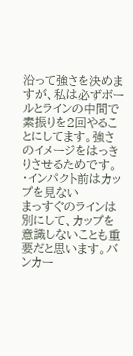沿って強さを決めますが、私は必ずボールとラインの中間で素振りを2回やることにしてます。強さのイメージをはっきりさせるためです。
・インパクト前はカップを見ない
まっすぐのラインは別にして、カップを意識しないことも重要だと思います。バンカー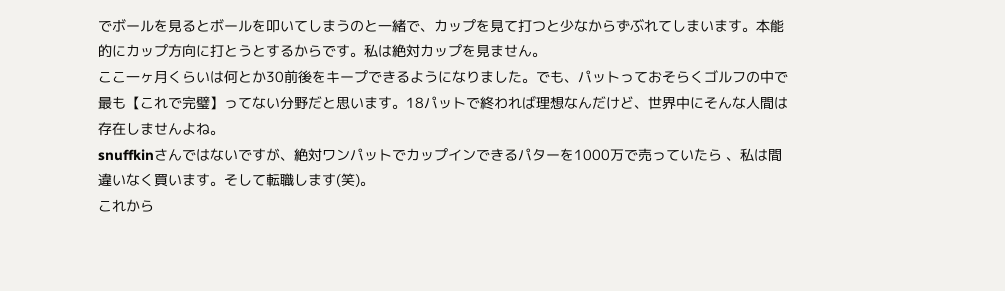でボールを見るとボールを叩いてしまうのと一緒で、カップを見て打つと少なからずぶれてしまいます。本能的にカップ方向に打とうとするからです。私は絶対カップを見ません。
ここ一ヶ月くらいは何とか30前後をキープできるようになりました。でも、パットっておそらくゴルフの中で最も【これで完璧】ってない分野だと思います。18パットで終われば理想なんだけど、世界中にそんな人間は存在しませんよね。
snuffkinさんではないですが、絶対ワンパットでカップインできるパターを1000万で売っていたら 、私は間違いなく買います。そして転職します(笑)。
これから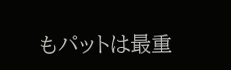もパットは最重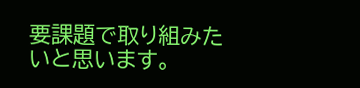要課題で取り組みたいと思います。